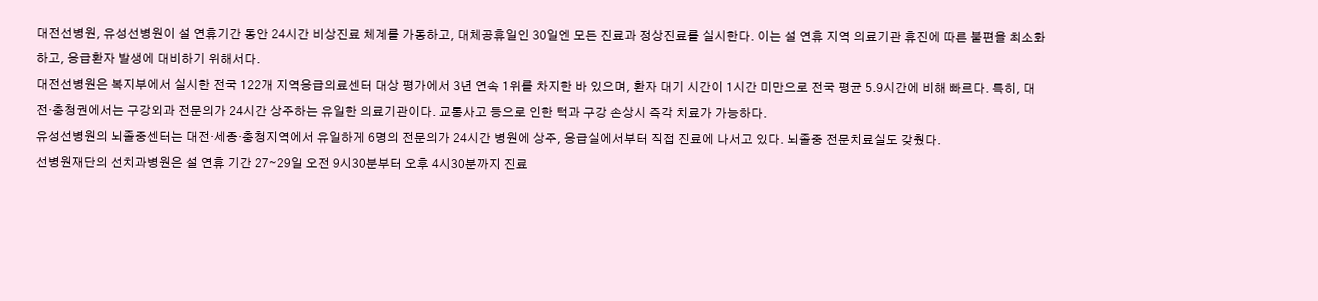대전선병원, 유성선병원이 설 연휴기간 동안 24시간 비상진료 체계를 가동하고, 대체공휴일인 30일엔 모든 진료과 정상진료를 실시한다. 이는 설 연휴 지역 의료기관 휴진에 따른 불편을 최소화하고, 응급환자 발생에 대비하기 위해서다.
대전선병원은 복지부에서 실시한 전국 122개 지역응급의료센터 대상 평가에서 3년 연속 1위를 차지한 바 있으며, 환자 대기 시간이 1시간 미만으로 전국 평균 5.9시간에 비해 빠르다. 특히, 대전·충청권에서는 구강외과 전문의가 24시간 상주하는 유일한 의료기관이다. 교통사고 등으로 인한 턱과 구강 손상시 즉각 치료가 가능하다.
유성선병원의 뇌졸중센터는 대전·세종·충청지역에서 유일하게 6명의 전문의가 24시간 병원에 상주, 응급실에서부터 직접 진료에 나서고 있다. 뇌졸중 전문치료실도 갖췄다.
선병원재단의 선치과병원은 설 연휴 기간 27∼29일 오전 9시30분부터 오후 4시30분까지 진료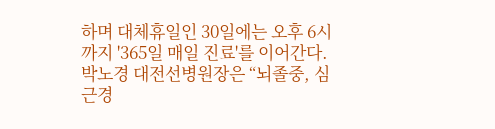하며 대체휴일인 30일에는 오후 6시까지 '365일 매일 진료'를 이어간다.
박노경 대전선병원장은 “뇌졸중, 심근경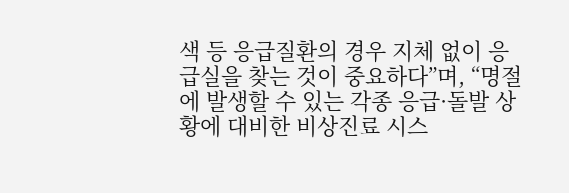색 등 응급질환의 경우 지체 없이 응급실을 찾는 것이 중요하다”며, “명절에 발생할 수 있는 각종 응급·돌발 상황에 대비한 비상진료 시스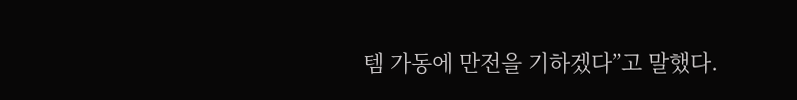템 가동에 만전을 기하겠다”고 말했다.